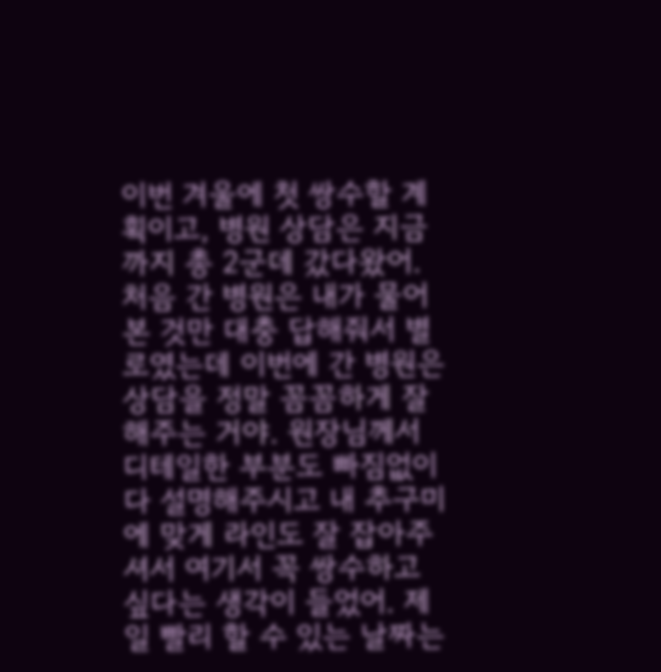이번 겨울에 첫 쌍수할 계획이고, 병원 상담은 지금까지 총 2군데 갔다왔어.
처음 간 병원은 내가 물어본 것만 대충 답해줘서 별로였는데 이번에 간 병원은 상담을 정말 꼼꼼하게 잘해주는 거야. 원장님께서 디테일한 부분도 빠짐없이 다 설명해주시고 내 추구미에 맞게 라인도 잘 잡아주셔서 여기서 꼭 쌍수하고 싶다는 생각이 들었어. 제일 빨리 할 수 있는 날짜는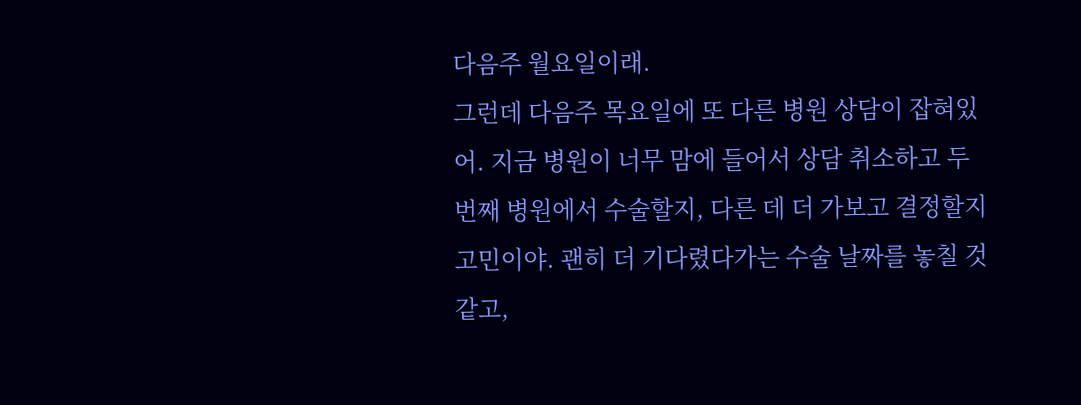다음주 월요일이래.
그런데 다음주 목요일에 또 다른 병원 상담이 잡혀있어. 지금 병원이 너무 맘에 들어서 상담 취소하고 두번째 병원에서 수술할지, 다른 데 더 가보고 결정할지 고민이야. 괜히 더 기다렸다가는 수술 날짜를 놓칠 것 같고,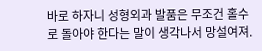바로 하자니 성형외과 발품은 무조건 홀수로 돌아야 한다는 말이 생각나서 망설여져.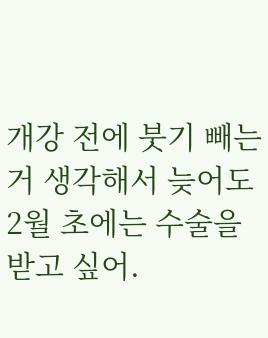개강 전에 붓기 빼는 거 생각해서 늦어도 2월 초에는 수술을 받고 싶어.